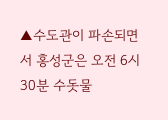▲수도관이 파손되면서 홍성군은 오전 6시 30분 수돗물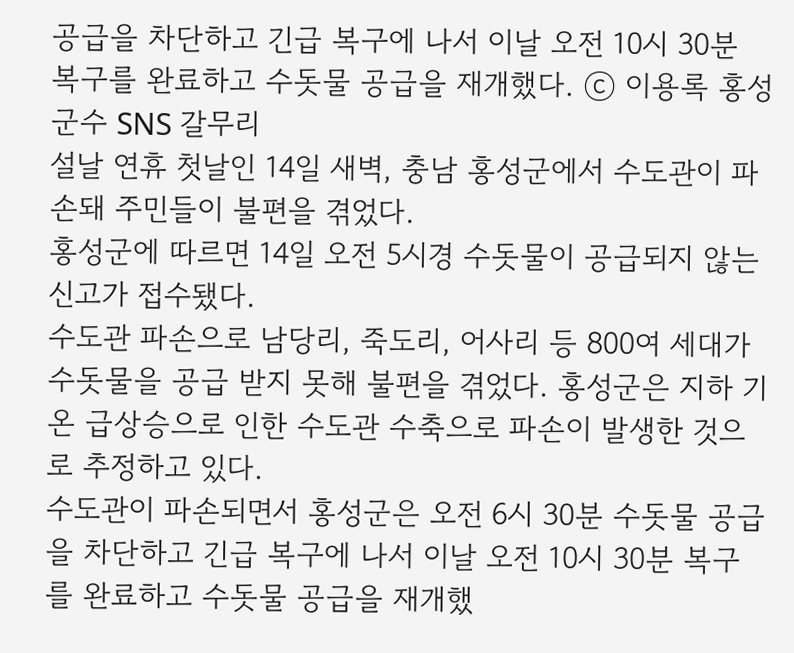공급을 차단하고 긴급 복구에 나서 이날 오전 10시 30분 복구를 완료하고 수돗물 공급을 재개했다. ⓒ 이용록 홍성군수 SNS 갈무리
설날 연휴 첫날인 14일 새벽, 충남 홍성군에서 수도관이 파손돼 주민들이 불편을 겪었다.
홍성군에 따르면 14일 오전 5시경 수돗물이 공급되지 않는 신고가 접수됐다.
수도관 파손으로 남당리, 죽도리, 어사리 등 800여 세대가 수돗물을 공급 받지 못해 불편을 겪었다. 홍성군은 지하 기온 급상승으로 인한 수도관 수축으로 파손이 발생한 것으로 추정하고 있다.
수도관이 파손되면서 홍성군은 오전 6시 30분 수돗물 공급을 차단하고 긴급 복구에 나서 이날 오전 10시 30분 복구를 완료하고 수돗물 공급을 재개했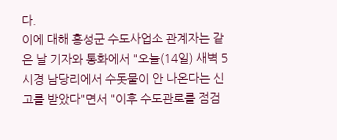다.
이에 대해 홍성군 수도사업소 관계자는 같은 날 기자와 통화에서 "오늘(14일) 새벽 5시경 남당리에서 수돗물이 안 나온다는 신고를 받았다"면서 "이후 수도관로를 점검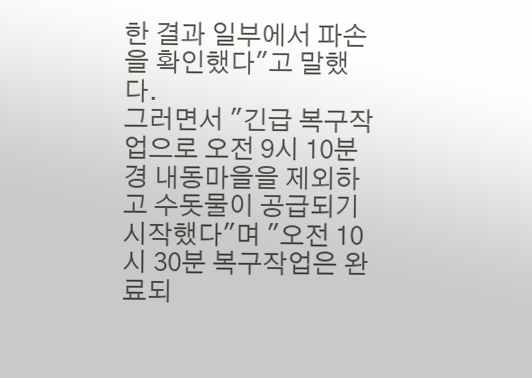한 결과 일부에서 파손을 확인했다"고 말했다.
그러면서 "긴급 복구작업으로 오전 9시 10분경 내동마을을 제외하고 수돗물이 공급되기 시작했다"며 "오전 10시 30분 복구작업은 완료되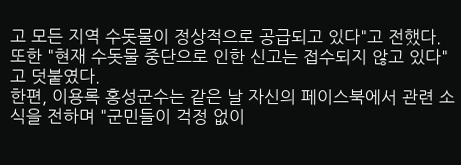고 모든 지역 수돗물이 정상적으로 공급되고 있다"고 전했다. 또한 "현재 수돗물 중단으로 인한 신고는 접수되지 않고 있다"고 덧붙였다.
한편, 이용록 홍성군수는 같은 날 자신의 페이스북에서 관련 소식을 전하며 "군민들이 걱정 없이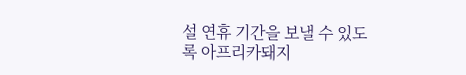설 연휴 기간을 보낼 수 있도록 아프리카돼지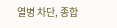열병 차단, 종합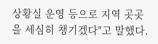상황실 운영 등으로 지역 곳곳을 세심히 챙기겠다"고 말했다.